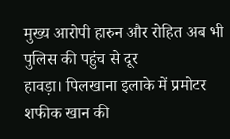मुख्य आरोपी हारुन और रोहित अब भी पुलिस की पहुंच से दूर
हावड़ा। पिलखाना इलाके में प्रमोटर शफीक खान की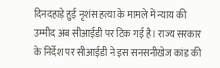दिनदहाड़े हुई नृशंस हत्या के मामले में न्याय की उम्मीद अब सीआईडी पर टिक गई है। राज्य सरकार के निर्देश पर सीआईडी ने इस सनसनीखेज कांड की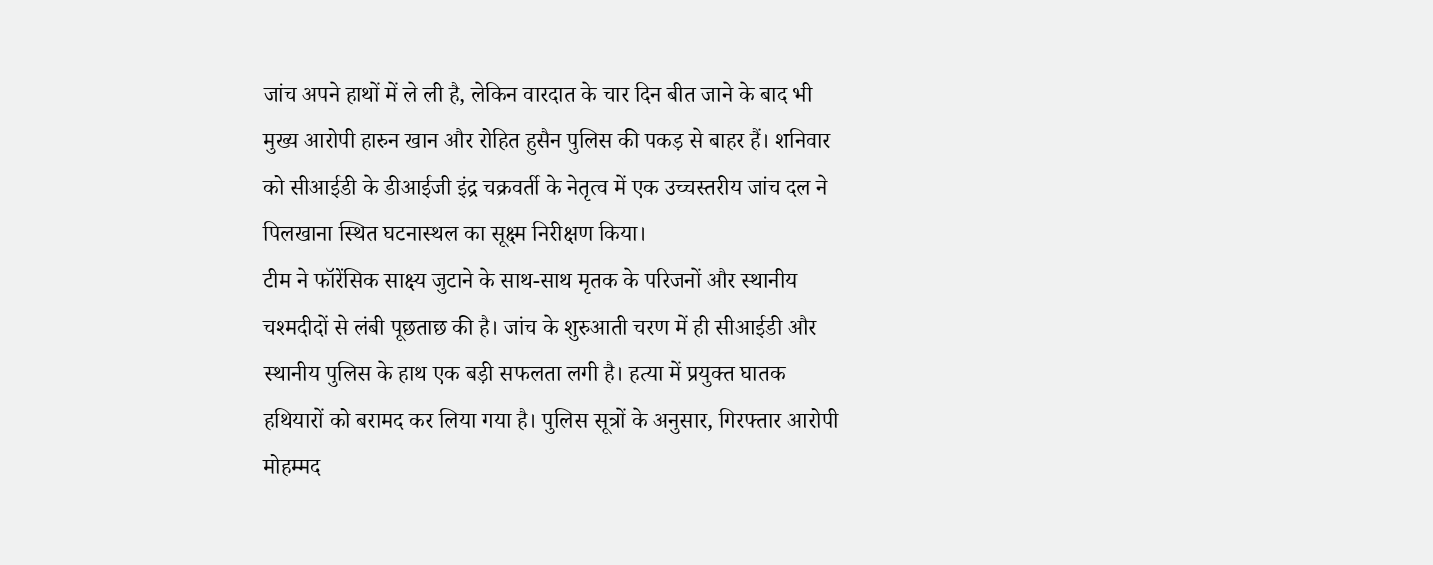जांच अपने हाथों में ले ली है, लेकिन वारदात के चार दिन बीत जाने के बाद भी मुख्य आरोपी हारुन खान और रोहित हुसैन पुलिस की पकड़ से बाहर हैं। शनिवार को सीआईडी के डीआईजी इंद्र चक्रवर्ती के नेतृत्व में एक उच्चस्तरीय जांच दल ने पिलखाना स्थित घटनास्थल का सूक्ष्म निरीक्षण किया।
टीम ने फॉरेंसिक साक्ष्य जुटाने के साथ-साथ मृतक के परिजनों और स्थानीय चश्मदीदों से लंबी पूछताछ की है। जांच के शुरुआती चरण में ही सीआईडी और स्थानीय पुलिस के हाथ एक बड़ी सफलता लगी है। हत्या में प्रयुक्त घातक हथियारों को बरामद कर लिया गया है। पुलिस सूत्रों के अनुसार, गिरफ्तार आरोपी मोहम्मद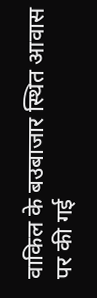वाकिल के बउबाजार स्थित आवास पर की गई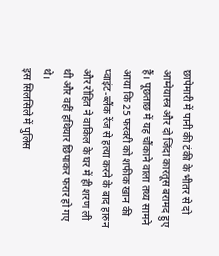छापेमारी में पानी की टंकी के भीतर से दो आग्नेयास्त्र और दो जिंदा कारतूस बरामद हुए हैं। पूछताछ में यह चौंकाने वाला तथ्य सामने आया कि 25 फरवरी को शफीक खान की प्वाइंट-ब्लैंक रेंज से हत्या करने के बाद हारुन और रोहित ने वाकिल के घर में ही शरण ली थी और वहीं हथियार छिपाकर फरार हो गए थे।
इस सिलसिले में पुलिस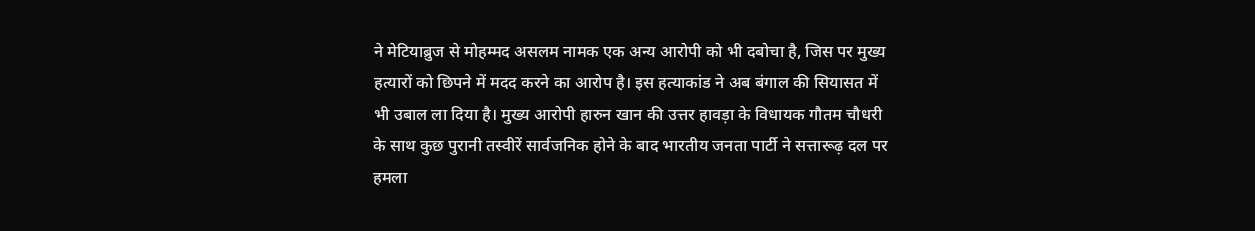ने मेटियाब्रुज से मोहम्मद असलम नामक एक अन्य आरोपी को भी दबोचा है, जिस पर मुख्य हत्यारों को छिपने में मदद करने का आरोप है। इस हत्याकांड ने अब बंगाल की सियासत में भी उबाल ला दिया है। मुख्य आरोपी हारुन खान की उत्तर हावड़ा के विधायक गौतम चौधरी के साथ कुछ पुरानी तस्वीरें सार्वजनिक होने के बाद भारतीय जनता पार्टी ने सत्तारूढ़ दल पर हमला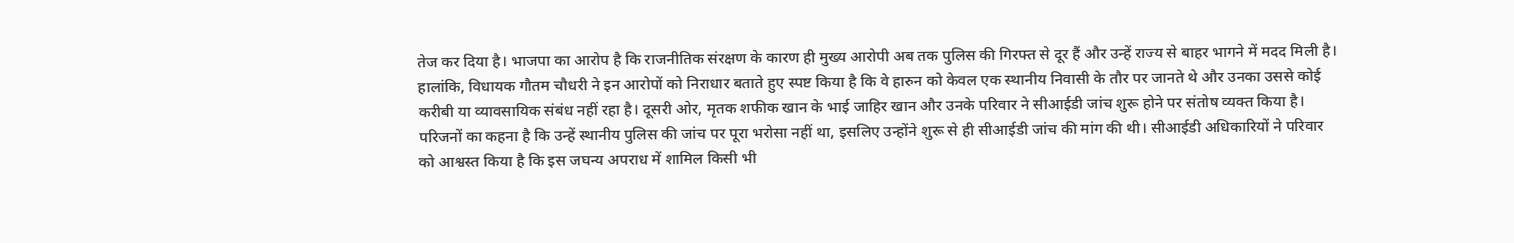तेज कर दिया है। भाजपा का आरोप है कि राजनीतिक संरक्षण के कारण ही मुख्य आरोपी अब तक पुलिस की गिरफ्त से दूर हैं और उन्हें राज्य से बाहर भागने में मदद मिली है।
हालांकि, विधायक गौतम चौधरी ने इन आरोपों को निराधार बताते हुए स्पष्ट किया है कि वे हारुन को केवल एक स्थानीय निवासी के तौर पर जानते थे और उनका उससे कोई करीबी या व्यावसायिक संबंध नहीं रहा है। दूसरी ओर, मृतक शफीक खान के भाई जाहिर खान और उनके परिवार ने सीआईडी जांच शुरू होने पर संतोष व्यक्त किया है।
परिजनों का कहना है कि उन्हें स्थानीय पुलिस की जांच पर पूरा भरोसा नहीं था, इसलिए उन्होंने शुरू से ही सीआईडी जांच की मांग की थी। सीआईडी अधिकारियों ने परिवार को आश्वस्त किया है कि इस जघन्य अपराध में शामिल किसी भी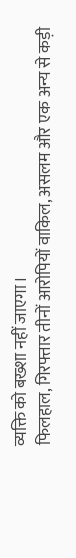व्यक्ति को बख्शा नहीं जाएगा।
फिलहाल, गिरफ्तार तीनों आरोपियों वाकिल, असलम और एक अन्य से कड़ी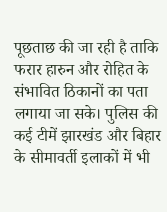पूछताछ की जा रही है ताकि फरार हारुन और रोहित के संभावित ठिकानों का पता लगाया जा सके। पुलिस की कई टीमें झारखंड और बिहार के सीमावर्ती इलाकों में भी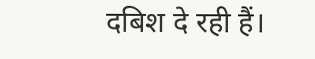दबिश दे रही हैं।